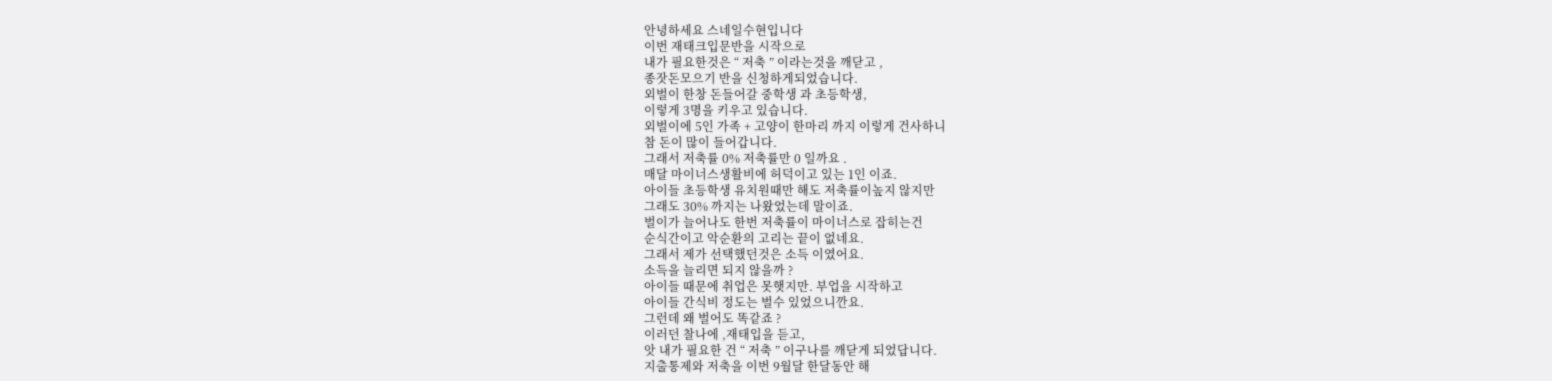안녕하세요 스네일수현입니다
이번 재태크입문반을 시작으로
내가 필요한것은 “ 저축 ” 이라는것을 깨닫고 ,
종잣돈모으기 반을 신청하게되었습니다.
외벌이 한창 돈들어갈 중학생 과 초등학생,
이렇게 3명을 키우고 있습니다.
외벌이에 5인 가족 + 고양이 한마리 까지 이렇게 건사하니
참 돈이 많이 들어갑니다.
그래서 저축률 0% 저축률만 0 일까요 .
매달 마이너스생활비에 허덕이고 있는 1인 이죠.
아이들 초등학생 유치원때만 해도 저축률이높지 않지만
그래도 30% 까지는 나왔었는데 말이죠.
벌이가 늘어나도 한번 저축률이 마이너스로 잡히는건
순식간이고 악순환의 고리는 끝이 없네요.
그래서 제가 선택했던것은 소득 이였어요.
소득을 늘리면 되지 않을까 ?
아이들 때문에 취업은 못햇지만. 부업을 시작하고
아이들 간식비 정도는 벌수 있었으니깐요.
그런데 왜 벌어도 똑같죠 ?
이러던 찰나에 ,재태입을 듣고,
앗 내가 필요한 건 “ 저축 ” 이구나를 깨닫게 되었답니다.
지출통제와 저축을 이번 9월달 한달동안 해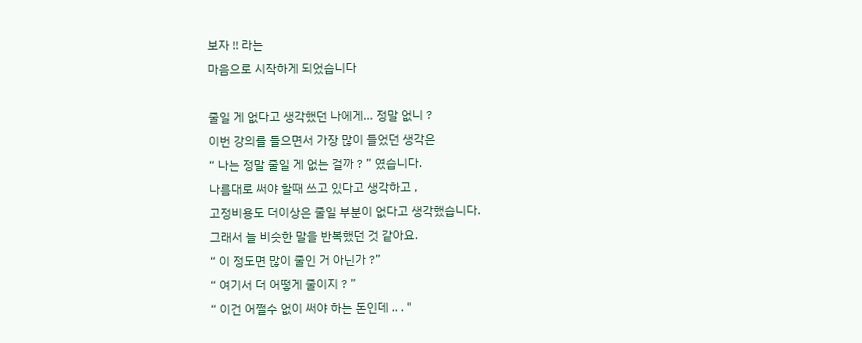보자 !! 라는
마음으로 시작하게 되었습니다

줄일 게 없다고 생각했던 나에게… 정말 없니 ?
이번 강의를 들으면서 가장 많이 들었던 생각은
“ 나는 정말 줄일 게 없는 걸까 ? ” 였습니다.
나름대로 써야 할때 쓰고 있다고 생각하고 ,
고정비용도 더이상은 줄일 부분이 없다고 생각했습니다.
그래서 늘 비슷한 말을 반복했던 것 같아요.
“ 이 정도면 많이 줄인 거 아닌가 ?”
“ 여기서 더 어떻게 줄이지 ? ”
“ 이건 어쩔수 없이 써야 하는 돈인데 .. . "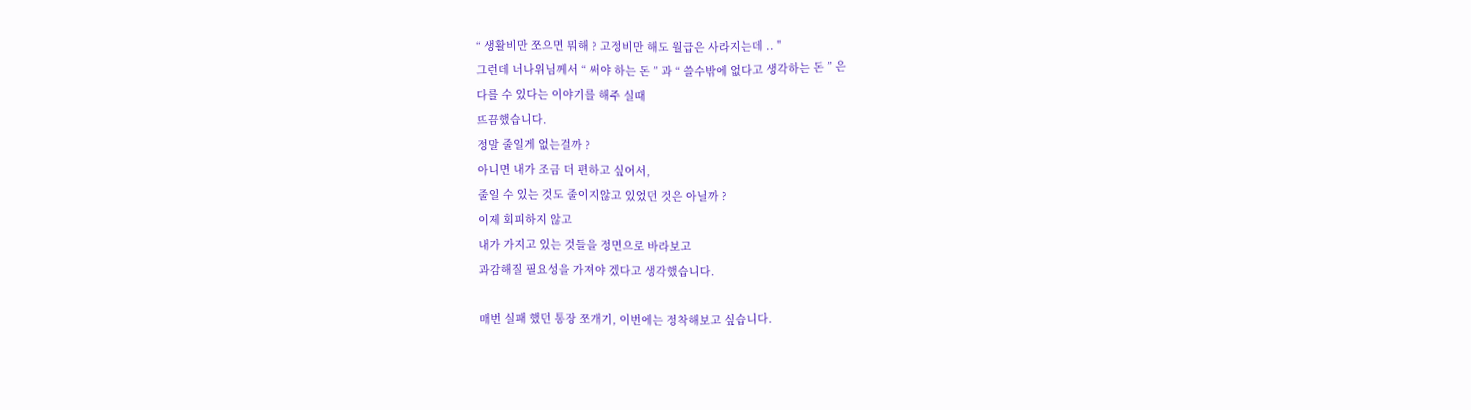“ 생활비만 쪼으면 뭐해 ? 고정비만 해도 월급은 사라지는데 .. "
그런데 너나위님께서 “ 써야 하는 돈 ” 과 “ 쓸수밖에 없다고 생각하는 돈 ” 은
다를 수 있다는 이야기를 해주 실때
뜨끔했습니다.
정말 줄일게 없는걸까 ?
아니면 내가 조금 더 편하고 싶어서,
줄일 수 있는 것도 줄이지않고 있었던 것은 아닐까 ?
이제 회피하지 않고
내가 가지고 있는 것들을 정면으로 바라보고
과감해질 필요성을 가져야 겠다고 생각했습니다.

매번 실패 했던 통장 쪼개기, 이번에는 정착해보고 싶습니다.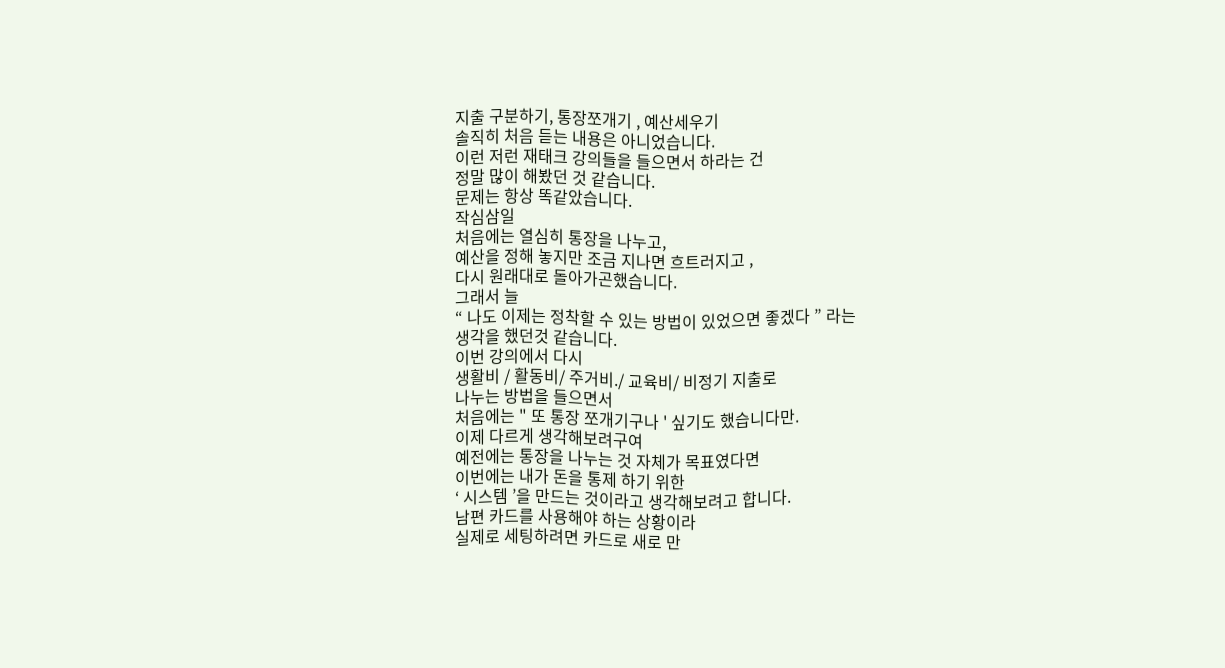지출 구분하기, 통장쪼개기 , 예산세우기
솔직히 처음 듣는 내용은 아니었습니다.
이런 저런 재태크 강의들을 들으면서 하라는 건
정말 많이 해봤던 것 같습니다.
문제는 항상 똑같았습니다.
작심삼일
처음에는 열심히 통장을 나누고,
예산을 정해 놓지만 조금 지나면 흐트러지고 ,
다시 원래대로 돌아가곤했습니다.
그래서 늘
“ 나도 이제는 정착할 수 있는 방법이 있었으면 좋겠다 ” 라는
생각을 했던것 같습니다.
이번 강의에서 다시
생활비 / 활동비/ 주거비./ 교육비/ 비정기 지출로
나누는 방법을 들으면서
처음에는 " 또 통장 쪼개기구나 ' 싶기도 했습니다만.
이제 다르게 생각해보려구여
예전에는 통장을 나누는 것 자체가 목표였다면
이번에는 내가 돈을 통제 하기 위한
‘ 시스템 ’을 만드는 것이라고 생각해보려고 합니다.
남편 카드를 사용해야 하는 상황이라
실제로 세팅하려면 카드로 새로 만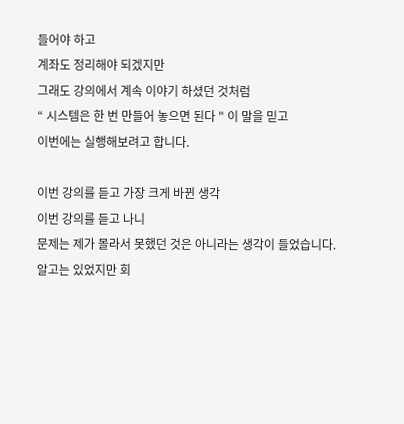들어야 하고
계좌도 정리해야 되겠지만
그래도 강의에서 계속 이야기 하셨던 것처럼
“ 시스템은 한 번 만들어 놓으면 된다 " 이 말을 믿고
이번에는 실행해보려고 합니다.

이번 강의를 듣고 가장 크게 바뀐 생각
이번 강의를 듣고 나니
문제는 제가 몰라서 못했던 것은 아니라는 생각이 들었습니다.
알고는 있었지만 회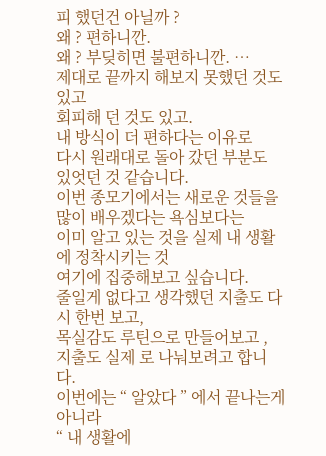피 했던건 아닐까 ?
왜 ? 편하니깐.
왜 ? 부딪히면 불편하니깐. …
제대로 끝까지 해보지 못했던 것도 있고
회피해 던 것도 있고.
내 방식이 더 편하다는 이유로
다시 원래대로 돌아 갔던 부분도 있엇던 것 같습니다.
이번 종모기에서는 새로운 것들을 많이 배우겠다는 욕심보다는
이미 알고 있는 것을 실제 내 생활에 정착시키는 것
여기에 집중해보고 싶습니다.
줄일게 없다고 생각했던 지출도 다시 한번 보고,
목실감도 루틴으로 만들어보고 ,
지출도 실제 로 나눠보려고 합니다.
이번에는 “ 알았다 ” 에서 끝나는게 아니라
“ 내 생활에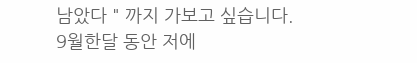남았다 " 까지 가보고 싶습니다.
9월한달 동안 저에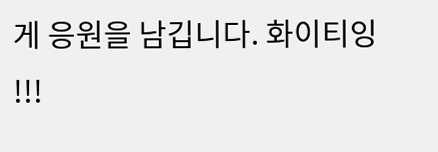게 응원을 남깁니다. 화이티잉 !!!